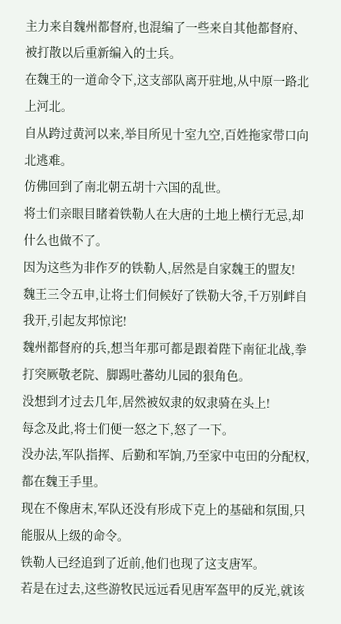主力来自魏州都督府,也混编了一些来自其他都督府、被打散以后重新编入的士兵。
在魏王的一道命令下,这支部队离开驻地,从中原一路北上河北。
自从跨过黄河以来,举目所见十室九空,百姓拖家带口向北逃难。
仿佛回到了南北朝五胡十六国的乱世。
将士们亲眼目睹着铁勒人在大唐的土地上横行无忌,却什么也做不了。
因为这些为非作歹的铁勒人,居然是自家魏王的盟友!
魏王三令五申,让将士们伺候好了铁勒大爷,千万别衅自我开,引起友邦惊诧!
魏州都督府的兵,想当年那可都是跟着陛下南征北战,拳打突厥敬老院、脚踢吐蕃幼儿园的狠角色。
没想到才过去几年,居然被奴隶的奴隶骑在头上!
每念及此,将士们便一怒之下,怒了一下。
没办法,军队指挥、后勤和军饷,乃至家中屯田的分配权,都在魏王手里。
现在不像唐末,军队还没有形成下克上的基础和氛围,只能服从上级的命令。
铁勒人已经追到了近前,他们也现了这支唐军。
若是在过去,这些游牧民远远看见唐军盔甲的反光,就该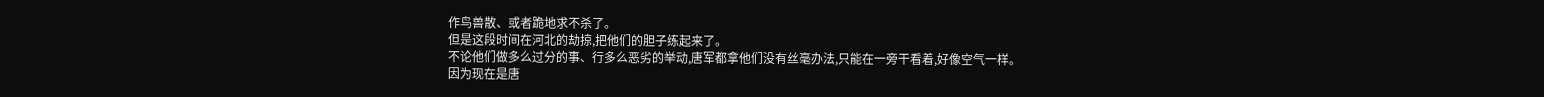作鸟兽散、或者跪地求不杀了。
但是这段时间在河北的劫掠,把他们的胆子练起来了。
不论他们做多么过分的事、行多么恶劣的举动,唐军都拿他们没有丝毫办法,只能在一旁干看着,好像空气一样。
因为现在是唐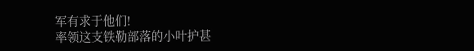军有求于他们!
率领这支铁勒部落的小叶护甚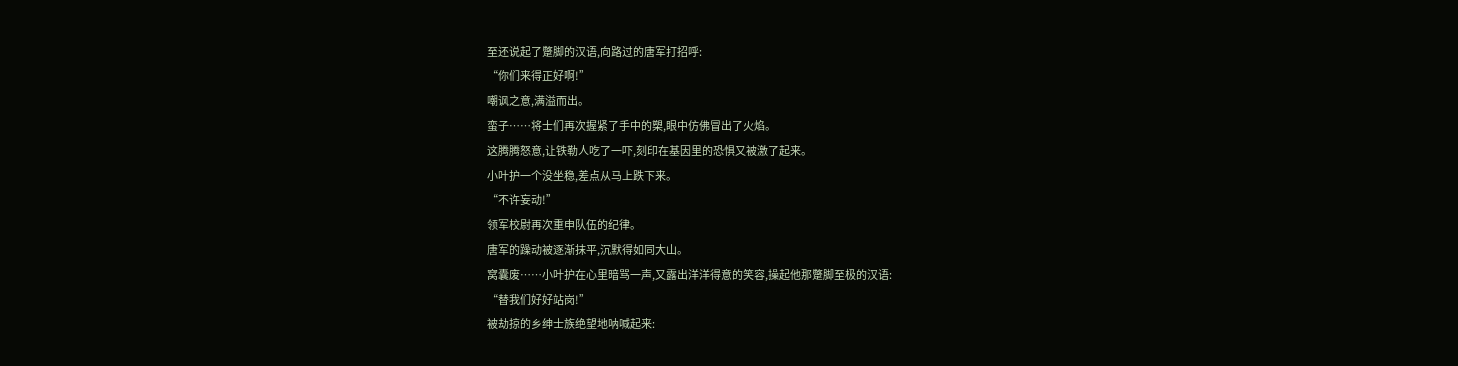至还说起了蹩脚的汉语,向路过的唐军打招呼:
“你们来得正好啊!”
嘲讽之意,满溢而出。
蛮子……将士们再次握紧了手中的槊,眼中仿佛冒出了火焰。
这腾腾怒意,让铁勒人吃了一吓,刻印在基因里的恐惧又被激了起来。
小叶护一个没坐稳,差点从马上跌下来。
“不许妄动!”
领军校尉再次重申队伍的纪律。
唐军的躁动被逐渐抹平,沉默得如同大山。
窝囊废……小叶护在心里暗骂一声,又露出洋洋得意的笑容,操起他那蹩脚至极的汉语:
“替我们好好站岗!”
被劫掠的乡绅士族绝望地呐喊起来: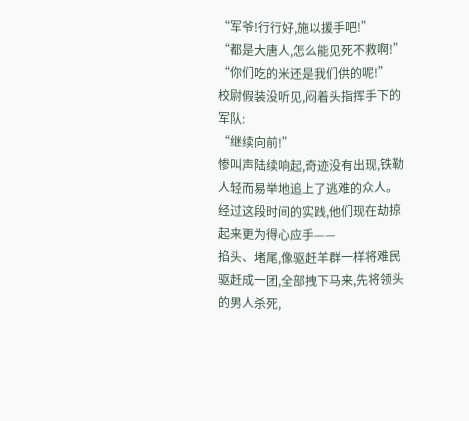“军爷!行行好,施以援手吧!”
“都是大唐人,怎么能见死不救啊!”
“你们吃的米还是我们供的呢!”
校尉假装没听见,闷着头指挥手下的军队:
“继续向前!”
惨叫声陆续响起,奇迹没有出现,铁勒人轻而易举地追上了逃难的众人。
经过这段时间的实践,他们现在劫掠起来更为得心应手——
掐头、堵尾,像驱赶羊群一样将难民驱赶成一团,全部拽下马来,先将领头的男人杀死,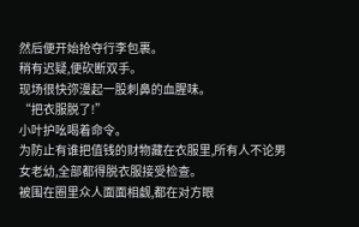然后便开始抢夺行李包裹。
稍有迟疑,便砍断双手。
现场很快弥漫起一股刺鼻的血腥味。
“把衣服脱了!”
小叶护吆喝着命令。
为防止有谁把值钱的财物藏在衣服里,所有人不论男女老幼,全部都得脱衣服接受检查。
被围在圈里众人面面相觑,都在对方眼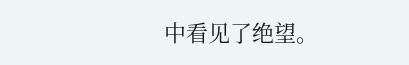中看见了绝望。